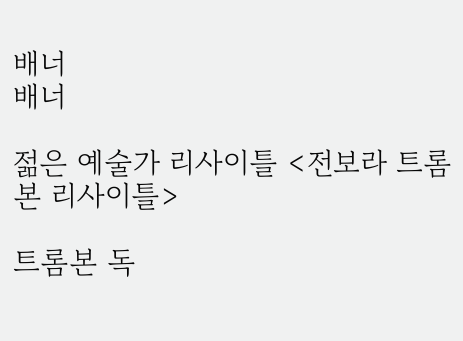배너
배너

젊은 예술가 리사이틀 <전보라 트롬본 리사이틀>

트롬본 독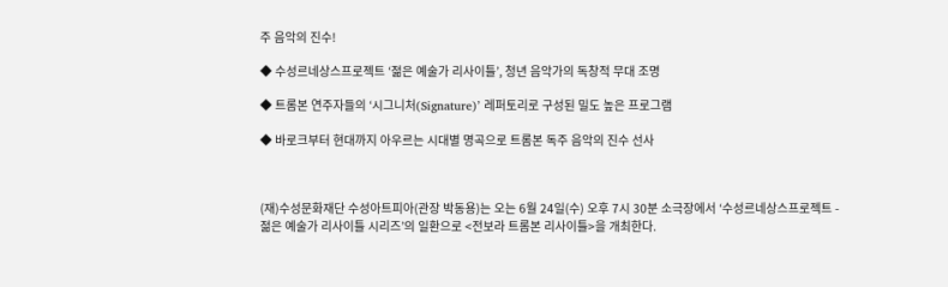주 음악의 진수!

◆ 수성르네상스프로젝트 ‘젊은 예술가 리사이틀’, 청년 음악가의 독창적 무대 조명

◆ 트롬본 연주자들의 ‘시그니처(Signature)’ 레퍼토리로 구성된 밀도 높은 프로그램

◆ 바로크부터 현대까지 아우르는 시대별 명곡으로 트롬본 독주 음악의 진수 선사



(재)수성문화재단 수성아트피아(관장 박동용)는 오는 6월 24일(수) 오후 7시 30분 소극장에서 ‘수성르네상스프로젝트 - 젊은 예술가 리사이틀 시리즈’의 일환으로 <전보라 트롬본 리사이틀>을 개최한다.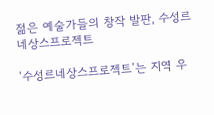젊은 예술가들의 창작 발판, 수성르네상스프로젝트

‘수성르네상스프로젝트’는 지역 우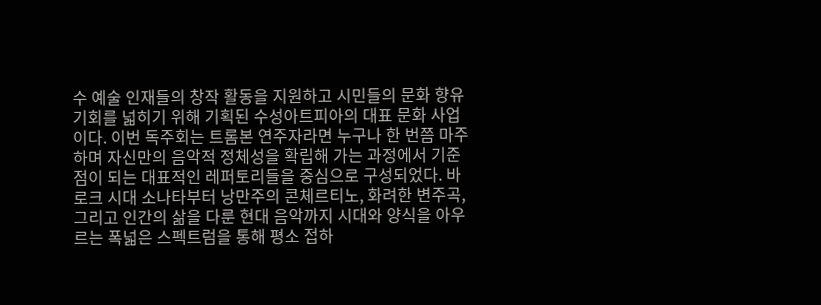수 예술 인재들의 창작 활동을 지원하고 시민들의 문화 향유 기회를 넓히기 위해 기획된 수성아트피아의 대표 문화 사업이다. 이번 독주회는 트롬본 연주자라면 누구나 한 번쯤 마주하며 자신만의 음악적 정체성을 확립해 가는 과정에서 기준점이 되는 대표적인 레퍼토리들을 중심으로 구성되었다. 바로크 시대 소나타부터 낭만주의 콘체르티노, 화려한 변주곡, 그리고 인간의 삶을 다룬 현대 음악까지 시대와 양식을 아우르는 폭넓은 스펙트럼을 통해 평소 접하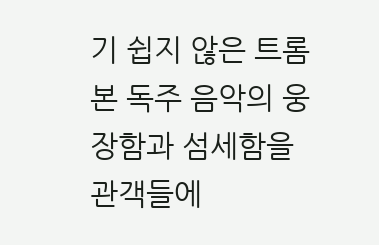기 쉽지 않은 트롬본 독주 음악의 웅장함과 섬세함을 관객들에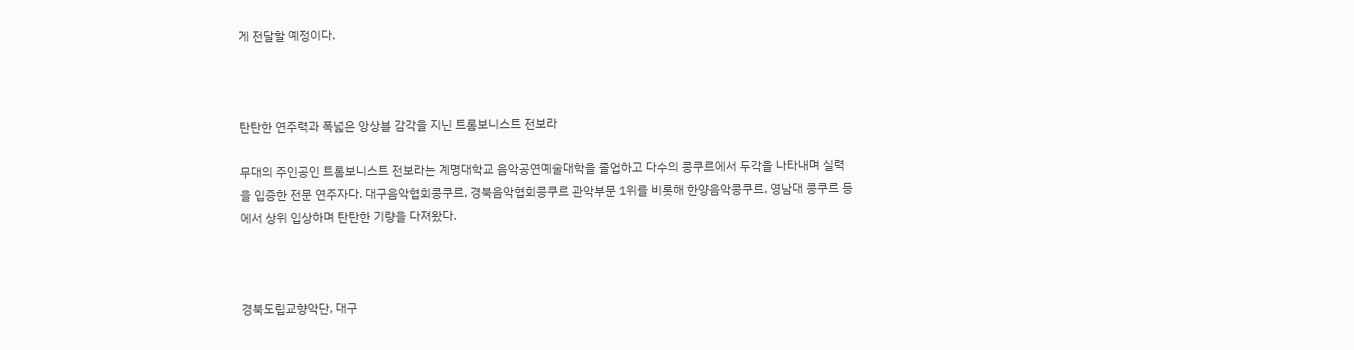게 전달할 예정이다.



탄탄한 연주력과 폭넓은 앙상블 감각을 지닌 트롬보니스트 전보라

무대의 주인공인 트롬보니스트 전보라는 계명대학교 음악공연예술대학을 졸업하고 다수의 콩쿠르에서 두각을 나타내며 실력을 입증한 전문 연주자다. 대구음악협회콩쿠르, 경북음악협회콩쿠르 관악부문 1위를 비롯해 한양음악콩쿠르, 영남대 콩쿠르 등에서 상위 입상하며 탄탄한 기량을 다져왔다.



경북도립교향악단, 대구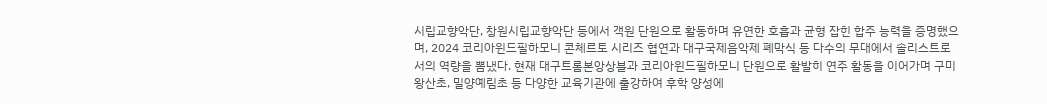시립교향악단, 창원시립교향악단 등에서 객원 단원으로 활동하며 유연한 호흡과 균형 잡힌 합주 능력을 증명했으며, 2024 코리아윈드필하모니 콘체르토 시리즈 협연과 대구국제음악제 폐막식 등 다수의 무대에서 솔리스트로서의 역량을 뽐냈다. 현재 대구트롬본앙상블과 코리아윈드필하모니 단원으로 활발히 연주 활동을 이어가며 구미왕산초, 밀양예림초 등 다양한 교육기관에 출강하여 후학 양성에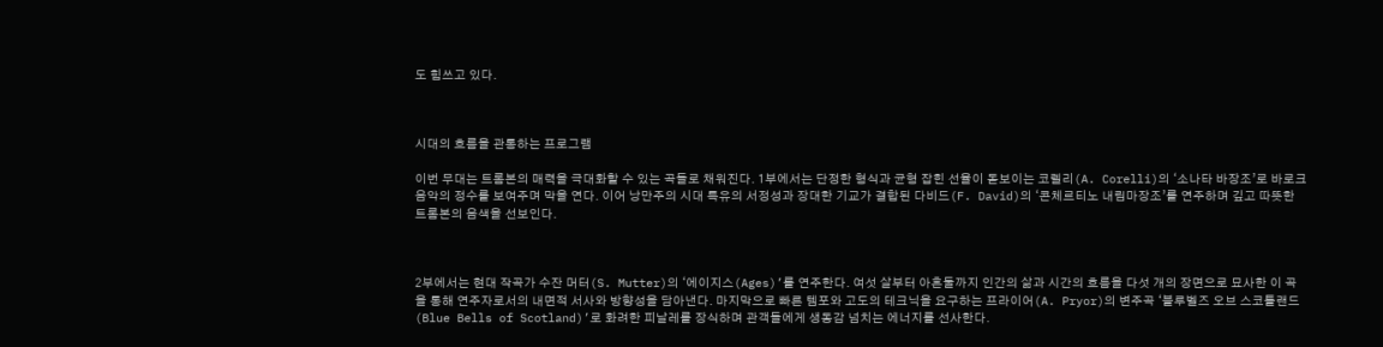도 힘쓰고 있다.



시대의 흐름을 관통하는 프로그램

이번 무대는 트롬본의 매력을 극대화할 수 있는 곡들로 채워진다. 1부에서는 단정한 형식과 균형 잡힌 선율이 돋보이는 코렐리(A. Corelli)의 ‘소나타 바장조’로 바로크 음악의 정수를 보여주며 막을 연다. 이어 낭만주의 시대 특유의 서정성과 장대한 기교가 결합된 다비드(F. David)의 ‘콘체르티노 내림마장조’를 연주하며 깊고 따뜻한 트롬본의 음색을 선보인다.



2부에서는 현대 작곡가 수잔 머터(S. Mutter)의 ‘에이지스(Ages)’를 연주한다. 여섯 살부터 아흔둘까지 인간의 삶과 시간의 흐름을 다섯 개의 장면으로 묘사한 이 곡을 통해 연주자로서의 내면적 서사와 방향성을 담아낸다. 마지막으로 빠른 템포와 고도의 테크닉을 요구하는 프라이어(A. Pryor)의 변주곡 ‘블루벨즈 오브 스코틀랜드(Blue Bells of Scotland)’로 화려한 피날레를 장식하며 관객들에게 생동감 넘치는 에너지를 선사한다.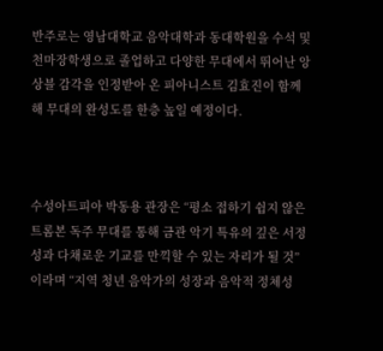반주로는 영남대학교 음악대학과 동대학원을 수석 및 천마장학생으로 졸업하고 다양한 무대에서 뛰어난 앙상블 감각을 인정받아 온 피아니스트 김효진이 함께해 무대의 완성도를 한층 높일 예정이다.



수성아트피아 박동용 관장은 “평소 접하기 쉽지 않은 트롬본 독주 무대를 통해 금관 악기 특유의 깊은 서정성과 다채로운 기교를 만끽할 수 있는 자리가 될 것”이라며 “지역 청년 음악가의 성장과 음악적 정체성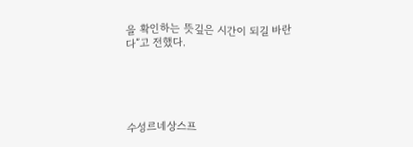을 확인하는 뜻깊은 시간이 되길 바란다”고 전했다.





수성르네상스프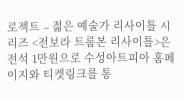로젝트 – 젊은 예술가 리사이틀 시리즈 <전보라 트롬본 리사이틀>은 전석 1만원으로 수성아트피아 홈페이지와 티켓링크를 통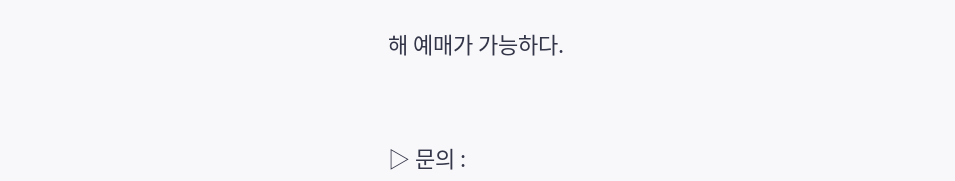해 예매가 가능하다.



▷ 문의 :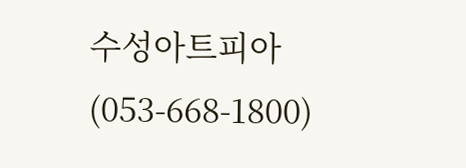수성아트피아 (053-668-1800)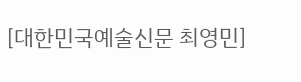[대한민국예술신문 최영민]